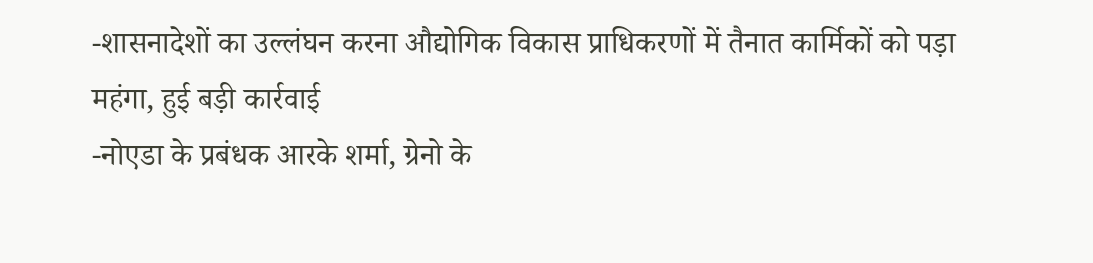-शासनादेशों का उल्लंघन करना औद्योगिक विकास प्राधिकरणों में तैनात कार्मिकों को पड़ा महंगा, हुई बड़ी कार्रवाई
-नोएडा के प्रबंधक आरके शर्मा, ग्रेनो के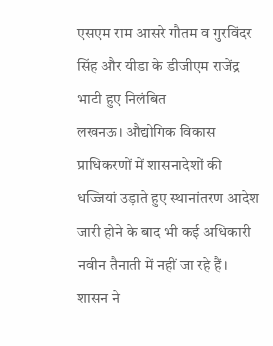एसएम राम आसरे गौतम व गुरविंदर सिंह और यीडा के डीजीएम राजेंद्र भाटी हुए निलंबित
लखनऊ। औद्योगिक विकास प्राधिकरणों में शासनादेशों की धज्जियां उड़ाते हुए स्थानांतरण आदेश जारी होने के बाद भी कई अधिकारी नवीन तैनाती में नहीं जा रहे हैं। शासन ने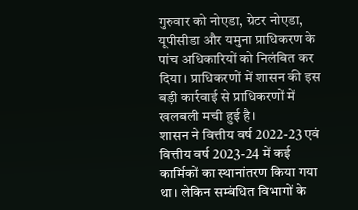गुरुवार को नोएडा, ग्रेटर नोएडा, यूपीसीडा और यमुना प्राधिकरण के पांच अधिकारियों को निलंबित कर दिया। प्राधिकरणों में शासन की इस बड़ी कार्रवाई से प्राधिकरणों में खलबली मची हुई है।
शासन ने वित्तीय वर्ष 2022-23 एवं वित्तीय वर्ष 2023-24 में कई कार्मिकों का स्थानांतरण किया गया था। लेकिन सम्बंधित विभागों के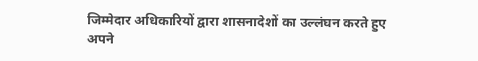जिम्मेदार अधिकारियों द्वारा शासनादेशों का उल्लंघन करते हुए अपने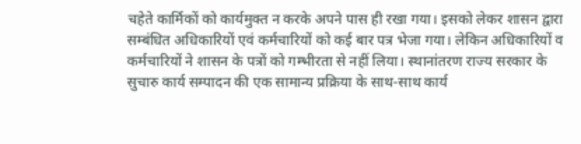चहेते कार्मिकों को कार्यमुक्त न करके अपने पास ही रखा गया। इसको लेकर शासन द्वारा सम्बंधित अधिकारियों एवं कर्मचारियों को कई बार पत्र भेजा गया। लेकिन अधिकारियों व कर्मचारियों ने शासन के पत्रों को गम्भीरता से नहीं लिया। स्थानांतरण राज्य सरकार के सुचारु कार्य सम्पादन की एक सामान्य प्रक्रिया के साथ-साथ कार्य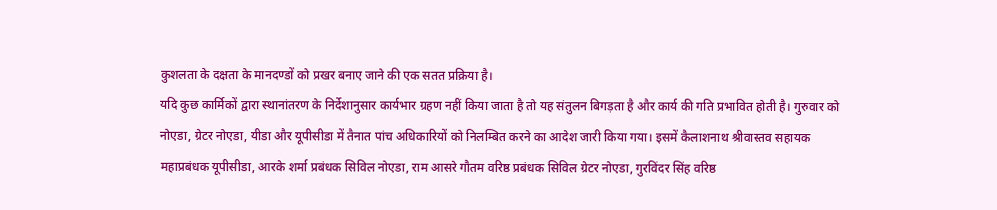कुशलता के दक्षता के मानदण्डों को प्रखर बनाए जाने की एक सतत प्रक्रिया है।
यदि कुछ कार्मिकों द्वारा स्थानांतरण के निर्देशानुसार कार्यभार ग्रहण नहीं किया जाता है तो यह संतुलन बिगड़ता है और कार्य की गति प्रभावित होती है। गुरुवार को नोएडा, ग्रेटर नोएडा, यीडा और यूपीसीडा में तैनात पांच अधिकारियों को निलम्बित करने का आदेश जारी किया गया। इसमें कैलाशनाथ श्रीवास्तव सहायक महाप्रबंधक यूपीसीडा, आरके शर्मा प्रबंधक सिविल नोएडा, राम आसरे गौतम वरिष्ठ प्रबंधक सिविल ग्रेटर नोएडा, गुरविंदर सिंह वरिष्ठ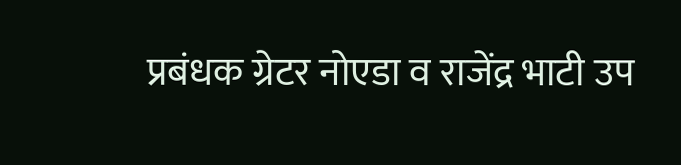प्रबंधक ग्रेटर नोएडा व राजेंद्र भाटी उप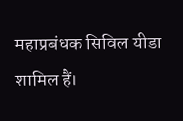महाप्रबंधक सिविल यीडा शामिल हैं।